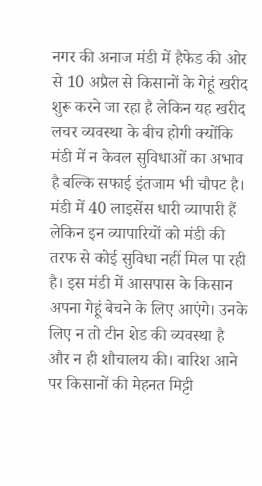नगर की अनाज मंडी में हैफेड की ओर से 10 अप्रैल से किसानों के गेहूं खरीद शुरू करने जा रहा है लेकिन यह खरीद लचर व्यवस्था के बीच होगी क्योंकि मंडी में न केवल सुविधाओं का अभाव है बल्कि सफाई इंतजाम भी चौपट है। मंडी में 40 लाइसेंस धारी व्यापारी हैं लेकिन इन व्यापारियों को मंडी की तरफ से कोई सुविधा नहीं मिल पा रही है। इस मंडी में आसपास के किसान अपना गेहूं बेचने के लिए आएंगे। उनके लिए न तो टीन शेड की व्यवस्था है और न ही शौचालय की। बारिश आने पर किसानों की मेहनत मिट्टी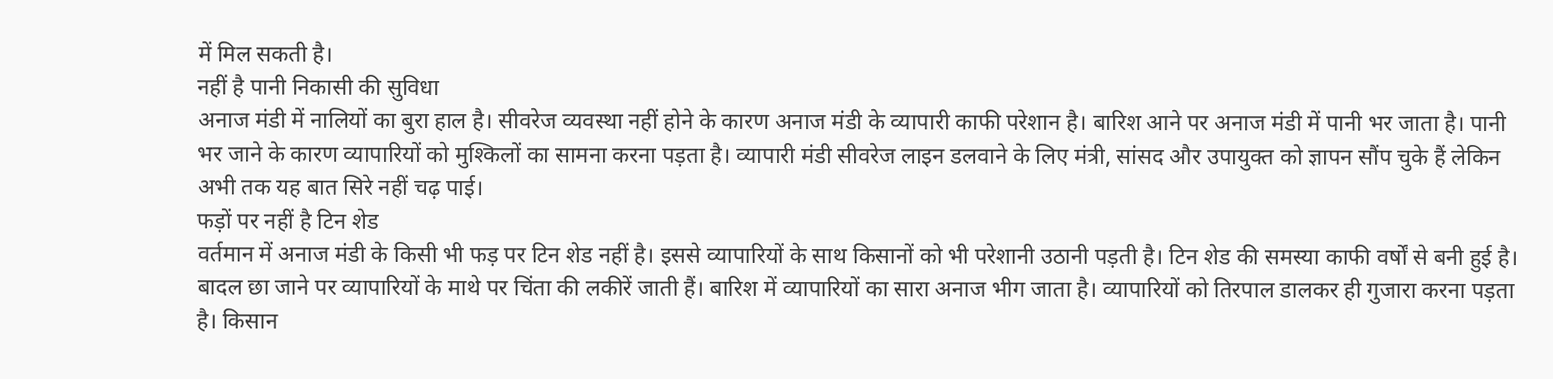में मिल सकती है।
नहीं है पानी निकासी की सुविधा
अनाज मंडी में नालियों का बुरा हाल है। सीवरेज व्यवस्था नहीं होने के कारण अनाज मंडी के व्यापारी काफी परेशान है। बारिश आने पर अनाज मंडी में पानी भर जाता है। पानी भर जाने के कारण व्यापारियों को मुश्किलों का सामना करना पड़ता है। व्यापारी मंडी सीवरेज लाइन डलवाने के लिए मंत्री, सांसद और उपायुक्त को ज्ञापन सौंप चुके हैं लेकिन अभी तक यह बात सिरे नहीं चढ़ पाई।
फड़ों पर नहीं है टिन शेड
वर्तमान में अनाज मंडी के किसी भी फड़ पर टिन शेड नहीं है। इससे व्यापारियों के साथ किसानों को भी परेशानी उठानी पड़ती है। टिन शेड की समस्या काफी वर्षों से बनी हुई है। बादल छा जाने पर व्यापारियों के माथे पर चिंता की लकीरें जाती हैं। बारिश में व्यापारियों का सारा अनाज भीग जाता है। व्यापारियों को तिरपाल डालकर ही गुजारा करना पड़ता है। किसान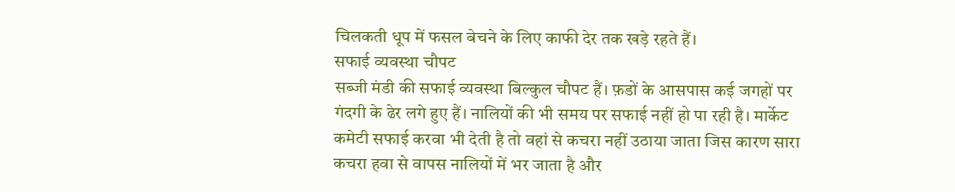चिलकती धूप में फसल बेचने के लिए काफी देर तक खड़े रहते हैं।
सफाई व्यवस्था चौपट
सब्जी मंडी की सफाई व्यवस्था बिल्कुल चौपट हैं। फ़डों के आसपास कई जगहों पर गंदगी के ढेर लगे हुए हैं। नालियों की भी समय पर सफाई नहीं हो पा रही है। मार्केट कमेटी सफाई करवा भी देती है तो वहां से कचरा नहीं उठाया जाता जिस कारण सारा कचरा हवा से वापस नालियों में भर जाता है और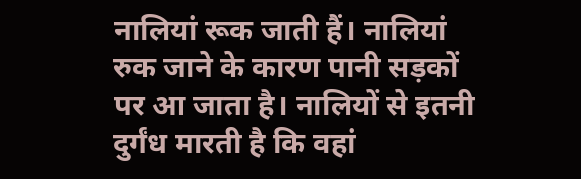नालियां रूक जाती हैं। नालियां रुक जाने के कारण पानी सड़कों पर आ जाता है। नालियों से इतनी दुर्गंध मारती है कि वहां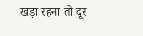खड़ा रहना तो दूर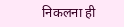निकलना ही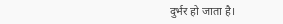दुर्भर हो जाता है।